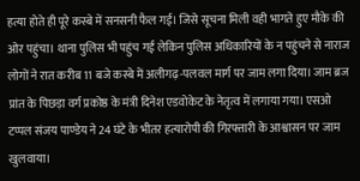हत्या होते ही पूरे कस्बे में सनसनी फैल गई। जिसे सूचना मिली वही भागते हुए मौके की ओर पहुंचा। थाना पुलिस भी पहुंच गई लेकिन पुलिस अधिकारियों के न पहुंचने से नाराज लोगों ने रात करीब 11 बजे कस्बे में अलीगढ़-पलवल मार्ग पर जाम लगा दिया। जाम ब्रज प्रांत के पिछड़ा वर्ग प्रकोष्ठ के मंत्री दिनेश एडवोकेट के नेतृत्व में लगाया गया। एसओ टप्पल संजय पाण्डेय ने 24 घंटे के भीतर हत्यारोपी की गिरफ्तारी के आश्वासन पर जाम खुलवाया।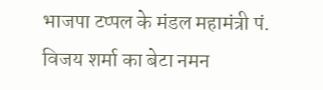भाजपा टप्पल के मंडल महामंत्री पं. विजय शर्मा का बेटा नमन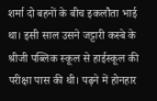शर्मा दो बहनों के बीच इकलौता भाई था। इसी साल उसने जट्टारी कस्बे के श्रीजी पब्लिक स्कूल से हाईस्कूल की परीक्षा पास की थी। पढ़ने में होनहार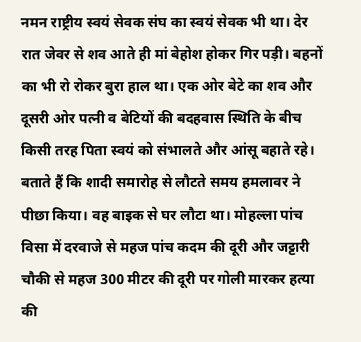नमन राष्ट्रीय स्वयं सेवक संघ का स्वयं सेवक भी था। देर रात जेवर से शव आते ही मां बेहोश होकर गिर पड़ी। बहनों का भी रो रोकर बुरा हाल था। एक ओर बेटे का शव और दूसरी ओर पत्नी व बेटियों की बदहवास स्थिति के बीच किसी तरह पिता स्वयं को संभालते और आंसू बहाते रहे।
बताते हैं कि शादी समारोह से लौटते समय हमलावर ने पीछा किया। वह बाइक से घर लौटा था। मोहल्ला पांच विसा में दरवाजे से महज पांच कदम की दूरी और जट्टारी चौकी से महज 300 मीटर की दूरी पर गोली मारकर हत्या की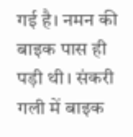गई है। नमन की बाइक पास ही पड़ी थी। संकरी गली में बाइक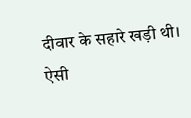दीवार के सहारे खड़ी थी।
ऐसी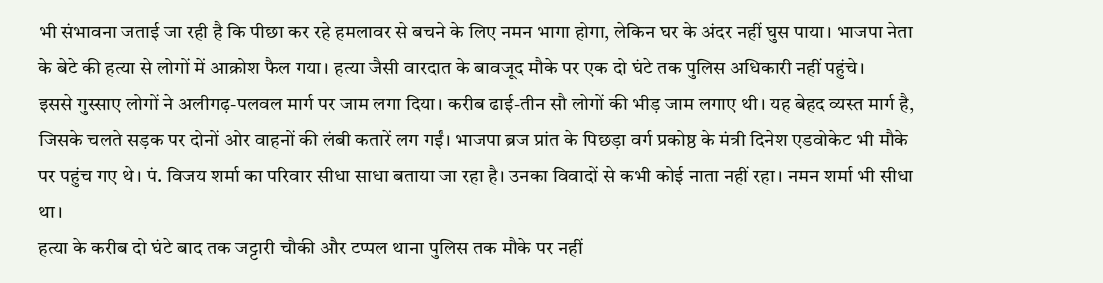भी संभावना जताई जा रही है कि पीछा कर रहे हमलावर से बचने के लिए नमन भागा होगा, लेकिन घर के अंदर नहीं घुस पाया। भाजपा नेता के बेटे की हत्या से लोगों में आक्रोश फैल गया। हत्या जैसी वारदात के बावजूद मौके पर एक दो घंटे तक पुलिस अधिकारी नहीं पहुंचे।
इससे गुस्साए लोगों ने अलीगढ़-पलवल मार्ग पर जाम लगा दिया। करीब ढाई-तीन सौ लोगों की भीड़ जाम लगाए थी। यह बेहद व्यस्त मार्ग है, जिसके चलते सड़क पर दोनों ओर वाहनों की लंबी कतारें लग गईं। भाजपा ब्रज प्रांत के पिछड़ा वर्ग प्रकोष्ठ के मंत्री दिनेश एडवोकेट भी मौके पर पहुंच गए थे। पं. विजय शर्मा का परिवार सीधा साधा बताया जा रहा है। उनका विवादों से कभी कोई नाता नहीं रहा। नमन शर्मा भी सीधा था।
हत्या के करीब दो घंटे बाद तक जट्टारी चौकी और टप्पल थाना पुलिस तक मौके पर नहीं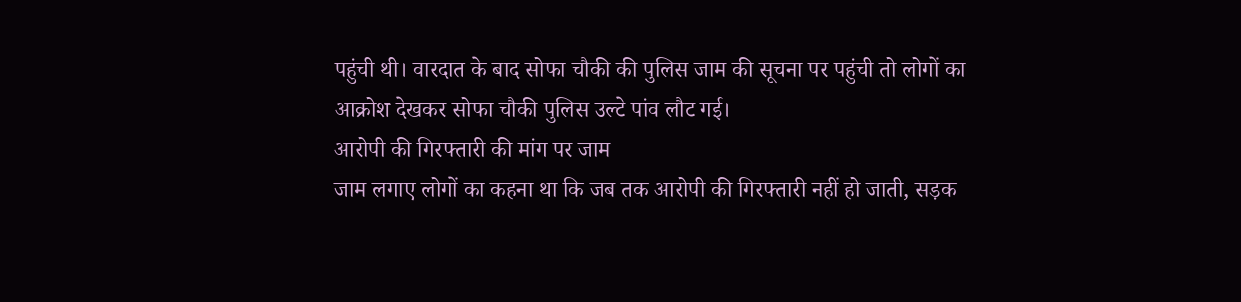पहुंची थी। वारदात के बाद सोफा चौकी की पुलिस जाम की सूचना पर पहुंची तो लोगों का आक्रोश देखकर सोफा चौकी पुलिस उल्टे पांव लौट गई।
आरोपी की गिरफ्तारी की मांग पर जाम
जाम लगाए लोगों का कहना था कि जब तक आरोपी की गिरफ्तारी नहीं हो जाती, सड़क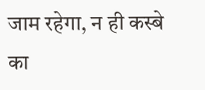जाम रहेगा, न ही कस्बे का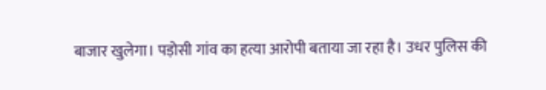बाजार खुलेगा। पड़ोसी गांव का हत्या आरोपी बताया जा रहा है। उधर पुलिस की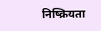निष्क्रियता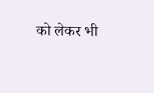को लेकर भी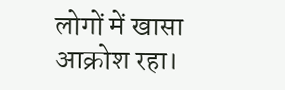लोगों में खासा आक्रोश रहा।